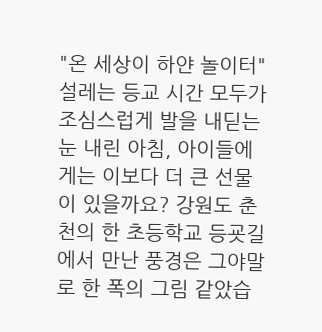"온 세상이 하얀 놀이터" 설레는 등교 시간 모두가 조심스럽게 발을 내딛는 눈 내린 아침, 아이들에게는 이보다 더 큰 선물이 있을까요? 강원도 춘천의 한 초등학교 등굣길에서 만난 풍경은 그야말로 한 폭의 그림 같았습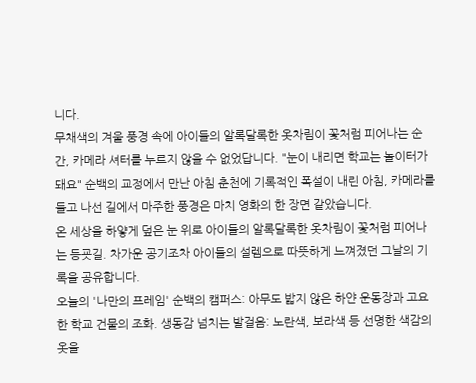니다.
무채색의 겨울 풍경 속에 아이들의 알록달록한 옷차림이 꽃처럼 피어나는 순간, 카메라 셔터를 누르지 않을 수 없었답니다. "눈이 내리면 학교는 놀이터가 돼요" 순백의 교정에서 만난 아침 춘천에 기록적인 폭설이 내린 아침, 카메라를 들고 나선 길에서 마주한 풍경은 마치 영화의 한 장면 같았습니다.
온 세상을 하얗게 덮은 눈 위로 아이들의 알록달록한 옷차림이 꽃처럼 피어나는 등굣길. 차가운 공기조차 아이들의 설렘으로 따뜻하게 느껴졌던 그날의 기록을 공유합니다.
오늘의 '나만의 프레임' 순백의 캠퍼스: 아무도 밟지 않은 하얀 운동장과 고요한 학교 건물의 조화. 생동감 넘치는 발걸음: 노란색, 보라색 등 선명한 색감의 옷을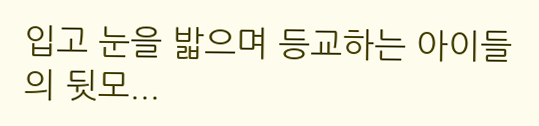입고 눈을 밟으며 등교하는 아이들의 뒷모...